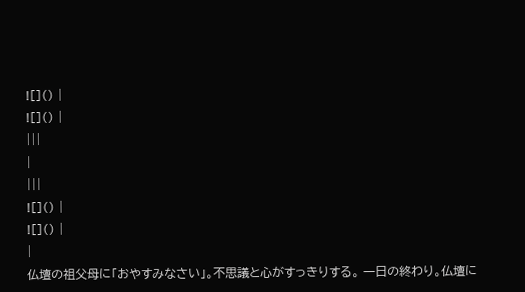![]() |
![]() |
|||
|
|||
![]() |
![]() |
|
仏壇の祖父母に「おやすみなさい」。不思議と心がすっきりする。 一日の終わり。仏壇に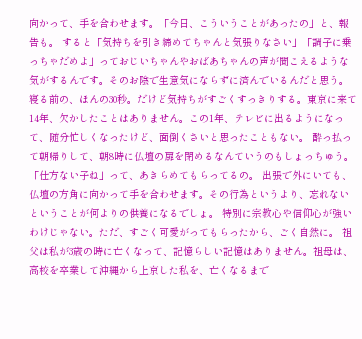向かって、手を合わせます。「今日、こういうことがあったの」と、報告も。 すると「気持ちを引き締めてちゃんと気張りなさい」「調子に乗っちゃだめよ」っておじいちゃんやおばあちゃんの声が聞こえるような気がするんです。そのお陰で生意気にならずに済んでいるんだと思う。 寝る前の、ほんの30秒。だけど気持ちがすごくすっきりする。東京に来て14年、欠かしたことはありません。この1年、テレビに出るようになって、随分忙しくなったけど、面倒くさいと思ったこともない。 酔っ払って朝帰りして、朝8時に仏壇の扉を閉めるなんていうのもしょっちゅう。 「仕方ない子ね」って、あきらめてもらってるの。 出張で外にいても、仏壇の方角に向かって手を合わせます。その行為というより、忘れないということが何よりの供養になるでしょ。 特別に宗教心や信仰心が強いわけじゃない。ただ、すごく可愛がってもらったから、ごく自然に。 祖父は私が3歳の時に亡くなって、記憶らしい記憶はありません。祖母は、高校を卒業して沖縄から上京した私を、亡くなるまで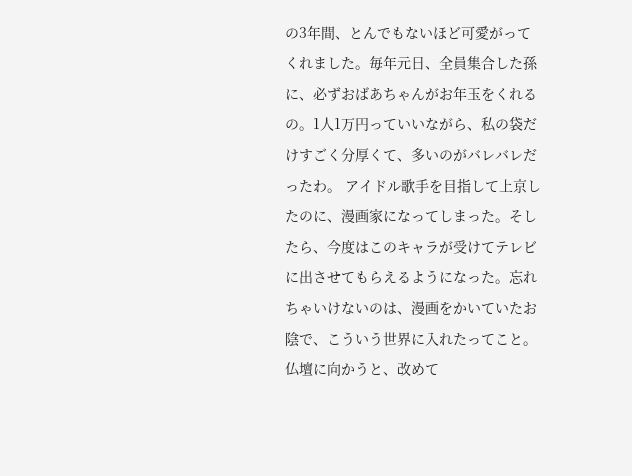の3年間、とんでもないほど可愛がってくれました。毎年元日、全員集合した孫に、必ずおばあちゃんがお年玉をくれるの。1人1万円っていいながら、私の袋だけすごく分厚くて、多いのがバレバレだったわ。 アイドル歌手を目指して上京したのに、漫画家になってしまった。そしたら、今度はこのキャラが受けてテレビに出させてもらえるようになった。忘れちゃいけないのは、漫画をかいていたお陰で、こういう世界に入れたってこと。仏壇に向かうと、改めて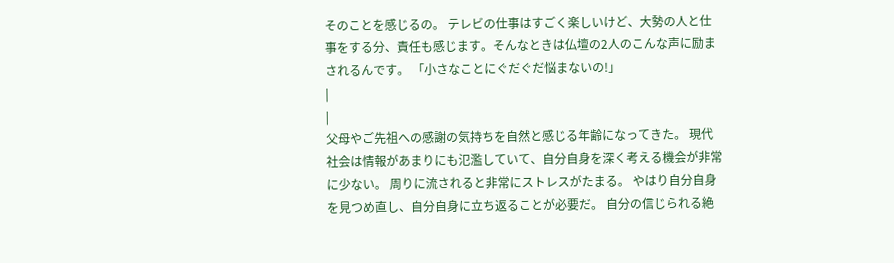そのことを感じるの。 テレビの仕事はすごく楽しいけど、大勢の人と仕事をする分、責任も感じます。そんなときは仏壇の2人のこんな声に励まされるんです。 「小さなことにぐだぐだ悩まないの!」
|
|
父母やご先祖への感謝の気持ちを自然と感じる年齢になってきた。 現代社会は情報があまりにも氾濫していて、自分自身を深く考える機会が非常に少ない。 周りに流されると非常にストレスがたまる。 やはり自分自身を見つめ直し、自分自身に立ち返ることが必要だ。 自分の信じられる絶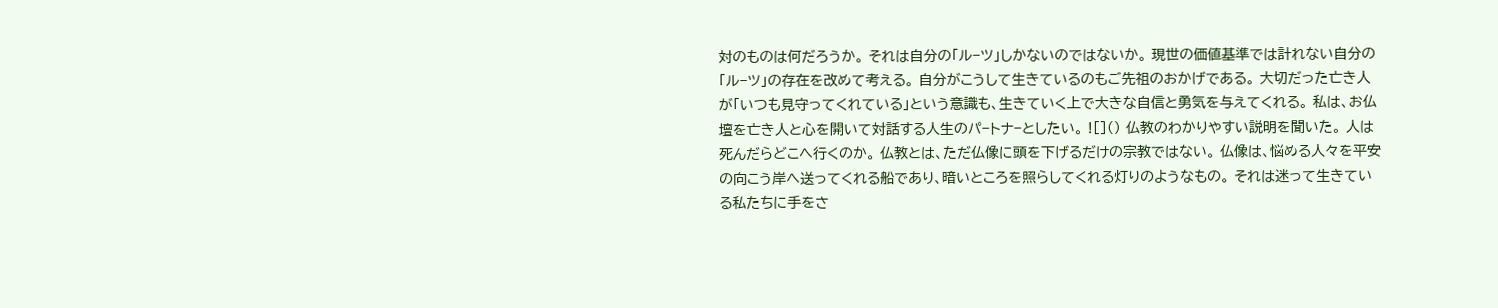対のものは何だろうか。 それは自分の「ル−ツ」しかないのではないか。 現世の価値基準では計れない自分の「ル−ツ」の存在を改めて考える。 自分がこうして生きているのもご先祖のおかげである。 大切だった亡き人が「いつも見守ってくれている」という意識も、生きていく上で大きな自信と勇気を与えてくれる。 私は、お仏壇を亡き人と心を開いて対話する人生のパ−トナ−としたい。 ![]() 仏教のわかりやすい説明を聞いた。 人は死んだらどこへ行くのか。 仏教とは、ただ仏像に頭を下げるだけの宗教ではない。 仏像は、悩める人々を平安の向こう岸へ送ってくれる船であり、暗いところを照らしてくれる灯りのようなもの。 それは迷って生きている私たちに手をさ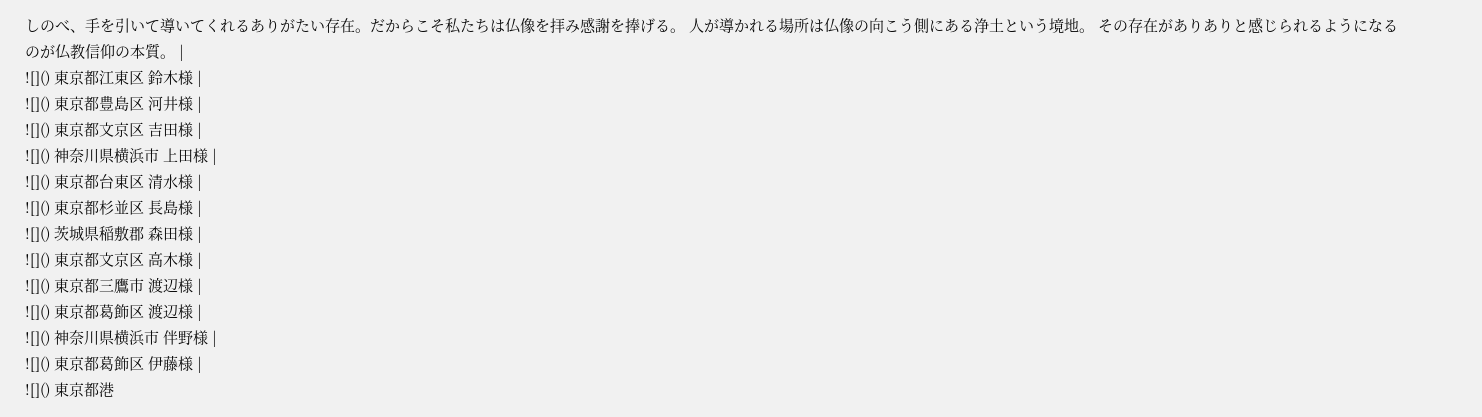しのべ、手を引いて導いてくれるありがたい存在。だからこそ私たちは仏像を拝み感謝を捧げる。 人が導かれる場所は仏像の向こう側にある浄土という境地。 その存在がありありと感じられるようになるのが仏教信仰の本質。 |
![]() 東京都江東区 鈴木様 |
![]() 東京都豊島区 河井様 |
![]() 東京都文京区 吉田様 |
![]() 神奈川県横浜市 上田様 |
![]() 東京都台東区 清水様 |
![]() 東京都杉並区 長島様 |
![]() 茨城県稲敷郡 森田様 |
![]() 東京都文京区 高木様 |
![]() 東京都三鷹市 渡辺様 |
![]() 東京都葛飾区 渡辺様 |
![]() 神奈川県横浜市 伴野様 |
![]() 東京都葛飾区 伊藤様 |
![]() 東京都港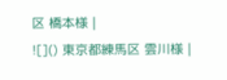区 橋本様 |
![]() 東京都練馬区 雲川様 |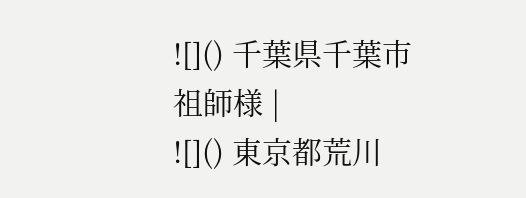![]() 千葉県千葉市 祖師様 |
![]() 東京都荒川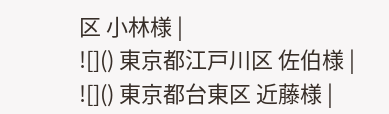区 小林様 |
![]() 東京都江戸川区 佐伯様 |
![]() 東京都台東区 近藤様 |